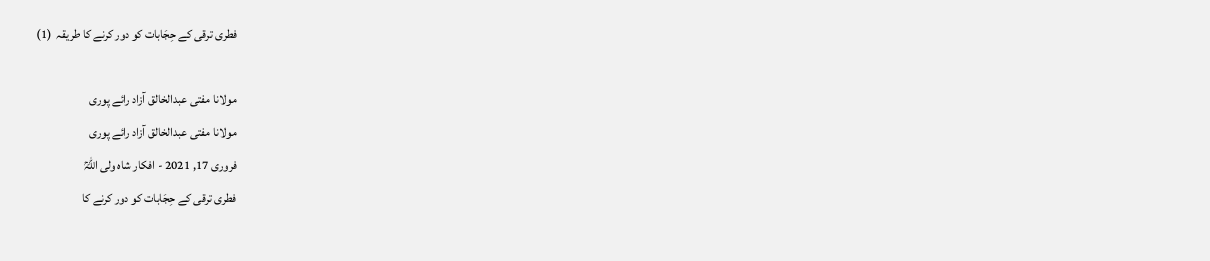فطری ترقی کے حِجَابات کو دور کرنے کا طریقہ  (1)

مولانا مفتی عبدالخالق آزاد رائے پوری
مولانا مفتی عبدالخالق آزاد رائے پوری
فروری 17, 2021 - افکار شاہ ولی اللہؒ
فطری ترقی کے حِجَابات کو دور کرنے کا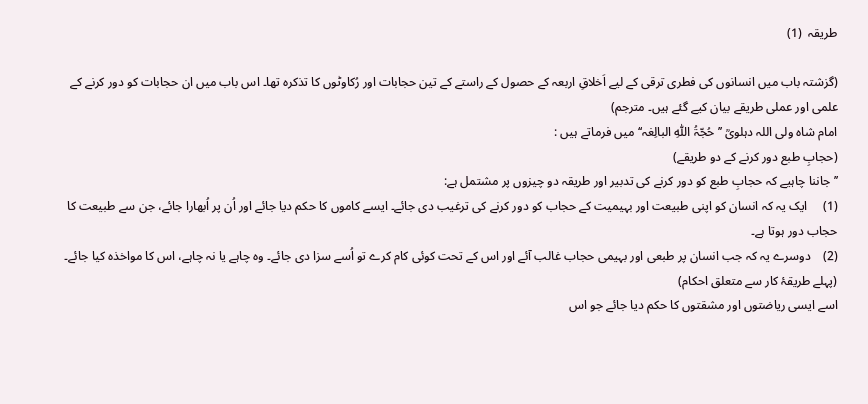طریقہ  (1)

(گزشتہ باب میں انسانوں کی فطری ترقی کے لیے اَخلاقِ اربعہ کے حصول کے راستے کے تین حجابات اور رُکاوٹوں کا تذکرہ تھا۔ اس باب میں ان حجابات کو دور کرنے کے علمی اور عملی طریقے بیان کیے گئے ہیں۔ مترجم)
امام شاہ ولی اللہ دہلویؒ ’’حُجّۃُ اللّٰہِ البالِغہ‘‘ میں فرماتے ہیں :
(حجابِ طبع دور کرنے کے دو طریقے)
’’جاننا چاہیے کہ حجابِ طبع کو دور کرنے کی تدبیر اور طریقہ دو چیزوں پر مشتمل ہے:
(1)     ایک یہ کہ انسان کو اپنی طبیعت اور بہیمیت کے حجاب کو دور کرنے کی ترغیب دی جائے۔ ایسے کاموں کا حکم دیا جائے اور اُن پر اُبھارا جائے، جن سے طبیعت کا حجاب دور ہوتا ہے۔
(2)    دوسرے یہ کہ جب انسان پر طبعی اور بہیمی حجاب غالب آئے اور اس کے تحت کوئی کام کرے تو اُسے سزا دی جائے۔ وہ چاہے یا نہ چاہے، اس کا مواخذہ کیا جائے۔
(پہلے طریقۂ کار سے متعلق احکام)
اسے ایسی ریاضتوں اور مشقتوں کا حکم دیا جائے جو اس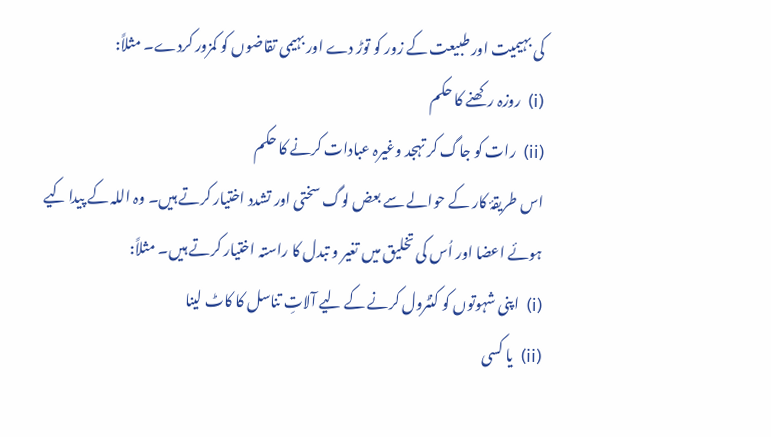کی بہیمیت اور طبیعت کے زور کو توڑ دے اور بہیمی تقاضوں کو کمزور کردے۔ مثلاً:
(i)  روزہ رکھنے کا حکم
(ii)  رات کو جاگ کر تہجد وغیرہ عبادات کرنے کا حکم
اس طریقۂ کار کے حوالے سے بعض لوگ سختی اور تشدد اختیار کرتے ہیں۔ وہ اللہ کے پیدا کیے ہوئے اعضا اور اُس کی تخلیق میں تغیر و تبدل کا راستہ اختیار کرتے ہیں۔ مثلاً:
(i)  اپنی شہوتوں کو کنٹرول کرنے کے لیے آلاتِ تناسل کا کاٹ لینا
(ii)  یا کسی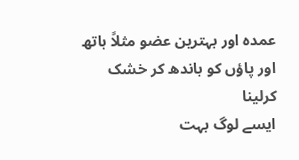عمدہ اور بہترین عضو مثلاً ہاتھ اور پاؤں کو باندھ کر خشک کرلینا
ایسے لوگ بہت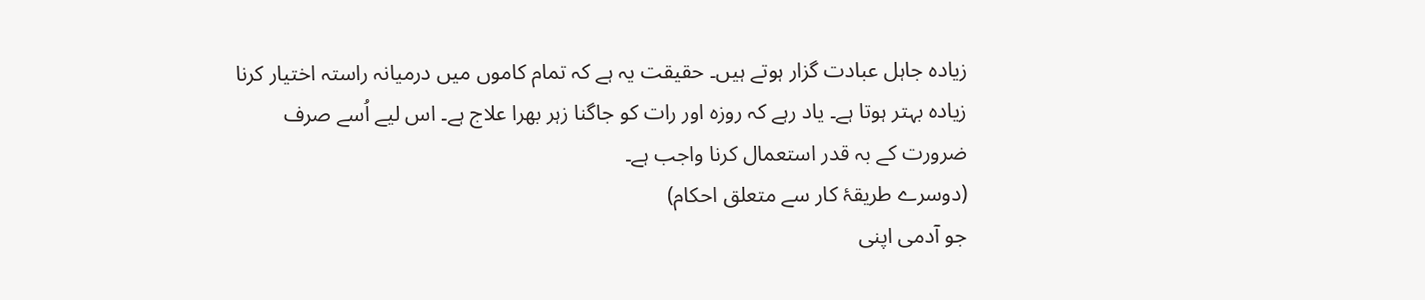زیادہ جاہل عبادت گزار ہوتے ہیں۔ حقیقت یہ ہے کہ تمام کاموں میں درمیانہ راستہ اختیار کرنا زیادہ بہتر ہوتا ہے۔ یاد رہے کہ روزہ اور رات کو جاگنا زہر بھرا علاج ہے۔ اس لیے اُسے صرف ضرورت کے بہ قدر استعمال کرنا واجب ہے۔
(دوسرے طریقۂ کار سے متعلق احکام)
جو آدمی اپنی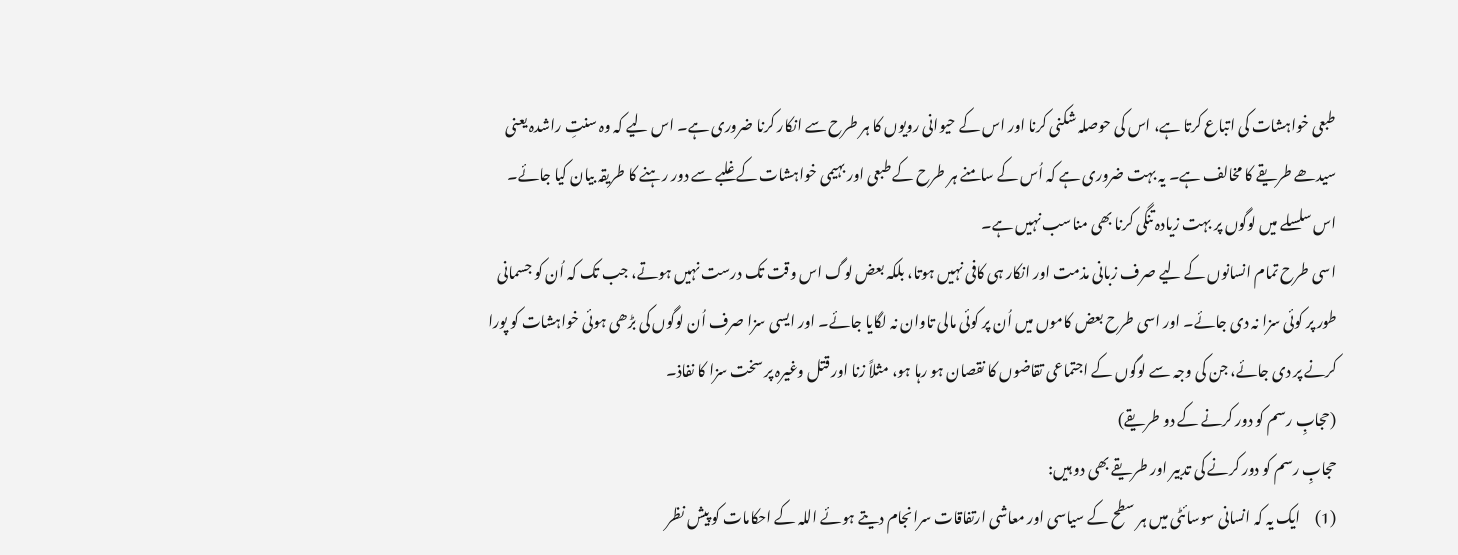طبعی خواہشات کی اتباع کرتا ہے، اس کی حوصلہ شکنی کرنا اور اس کے حیوانی رویوں کا ہر طرح سے انکار کرنا ضروری ہے۔ اس لیے کہ وہ سنتِ راشدہ یعنی سیدھے طریقے کا مخالف ہے۔ یہ بہت ضروری ہے کہ اُس کے سامنے ہر طرح کے طبعی اور بہیمی خواہشات کے غلبے سے دور رہنے کا طریقہ بیان کیا جائے۔ اس سلسلے میں لوگوں پر بہت زیادہ تنگی کرنا بھی مناسب نہیں ہے۔
اسی طرح تمام انسانوں کے لیے صرف زبانی مذمت اور انکار ہی کافی نہیں ہوتا، بلکہ بعض لوگ اس وقت تک درست نہیں ہوتے، جب تک کہ اُن کو جسمانی طور پر کوئی سزا نہ دی جائے۔ اور اسی طرح بعض کاموں میں اُن پر کوئی مالی تاوان نہ لگایا جائے۔ اور ایسی سزا صرف اُن لوگوں کی بڑھی ہوئی خواہشات کو پورا کرنے پر دی جائے، جن کی وجہ سے لوگوں کے اجتماعی تقاضوں کا نقصان ہو رہا ہو، مثلاً زنا اور قتل وغیرہ پر سخت سزا کا نفاذ۔
(حجابِ رسم کو دور کرنے کے دو طریقے)
حجابِ رسم کو دور کرنے کی تدبیر اور طریقے بھی دو ہیں:
(1)     ایک یہ کہ انسانی سوسائٹی میں ہر سطح کے سیاسی اور معاشی ارتفاقات سرانجام دیتے ہوئے اللہ کے احکامات کو پیش نظر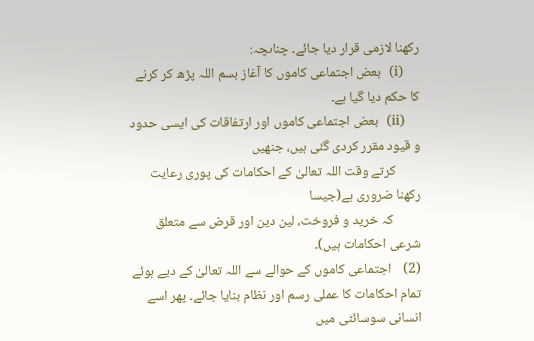رکھنا لازمی قرار دیا جائے۔ چناںچہ:
    (i)  بعض اجتماعی کاموں کا آغاز بسم اللہ پڑھ کر کرنے کا حکم دیا گیا ہے۔
    (ii)  بعض اجتماعی کاموں اور ارتفاقات کی ایسی حدود و قیود مقرر کردی گئی ہیں، جنھیں
        کرتے وقت اللہ تعالیٰ کے احکامات کی پوری رعایت رکھنا ضروری ہے(جیسا
         کہ خرید و فروخت، لین دین اور قرض سے متعلق شرعی احکامات ہیں)۔
(2)    اجتماعی کاموں کے حوالے سے اللہ تعالیٰ کے دیے ہوئے تمام احکامات کا عملی رسم اور نظام بنایا جائے۔ پھر اسے انسانی سوسائٹی میں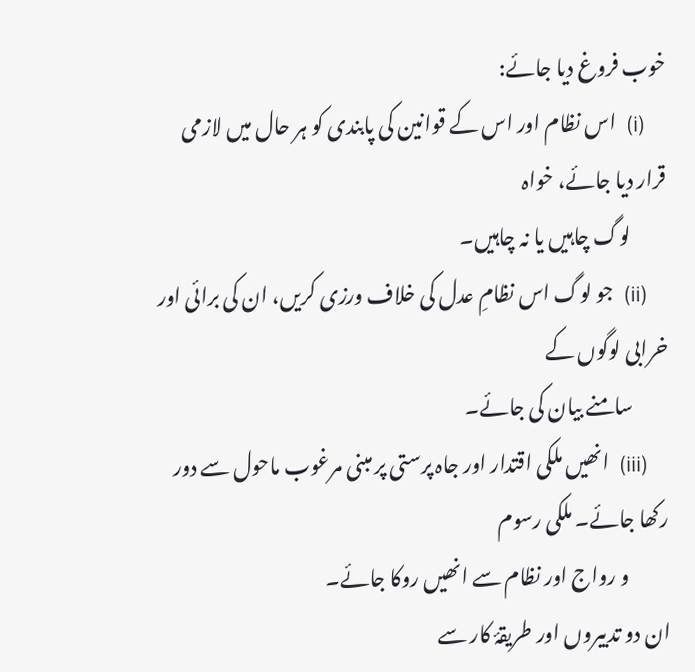خوب فروغ دیا جائے:
    (i)  اس نظام اور اس کے قوانین کی پابندی کو ہر حال میں لازمی قرار دیا جائے، خواہ
         لوگ چاہیں یا نہ چاہیں۔
    (ii)  جو لوگ اس نظامِ عدل کی خلاف ورزی کریں، ان کی برائی اور خرابی لوگوں کے
         سامنے بیان کی جائے۔
    (iii)  انھیں ملکی اقتدار اور جاہ پرستی پر مبنی مرغوب ماحول سے دور رکھا جائے۔ ملکی رسوم
          و رواج اور نظام سے انھیں روکا جائے۔
ان دو تدبیروں اور طریقۂ کار سے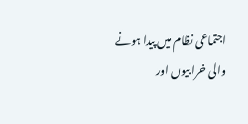اجتماعی نظام میں پیدا ہونے والی خرابیوں اور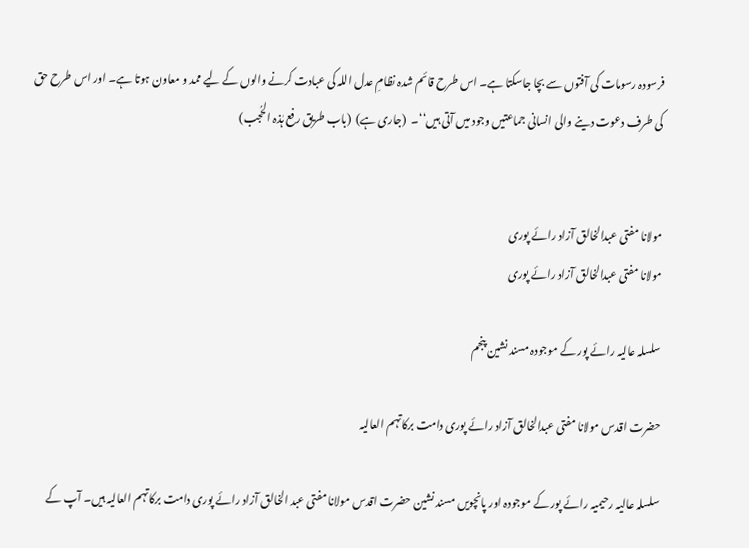فرسودہ رسومات کی آفتوں سے بچا جاسکتا ہے۔ اس طرح قائم شدہ نظامِ عدل اللہ کی عبادت کرنے والوں کے لیے ممد و معاون ہوتا ہے۔ اور اس طرح حق کی طرف دعوت دینے والی انسانی جماعتیں وجود میں آتی ہیں‘‘۔  (جاری ہے)  (باب طریق رفع ہٰذہ الحُجب)


مولانا مفتی عبدالخالق آزاد رائے پوری
مولانا مفتی عبدالخالق آزاد رائے پوری

سلسلہ عاليہ رائے پور کے موجودہ مسند نشین پنجم

حضرت اقدس مولانا مفتی عبدالخالق آزاد رائے پوری دامت برکاتہم العالیہ

سلسلہ عالیہ رحیمیہ رائے پور کے موجودہ اور پانچویں مسند نشین حضرت اقدس مولانا مفتی عبد الخالق آزاد رائے پوری دامت برکاتہم العالیہ ہیں۔ آپ کے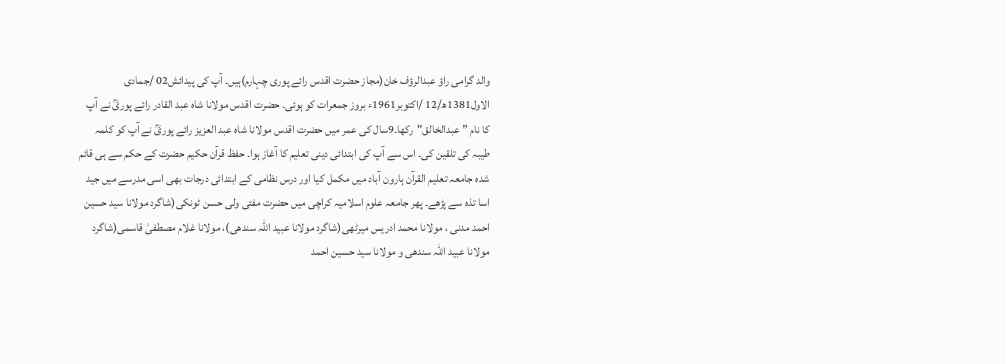والد گرامی راؤ عبدالرؤف خان(مجاز حضرت اقدس رائے پوری چہارم)ہیں۔ آپ کی پیدائش02 /جمادی الاول1381ھ/12 /اکتوبر1961ء بروز جمعرات کو ہوئی۔ حضرت اقدس مولانا شاہ عبد القادر رائے پوریؒ نے آپ کا نام ” عبدالخالق"رکھا۔9سال کی عمر میں حضرت اقدس مولانا شاہ عبد العزیز رائے پوریؒ نے آپ کو کلمہ طیبہ کی تلقین کی۔ اس سے آپ کی ابتدائی دینی تعلیم کا آغاز ہوا۔ حفظ قرآن حکیم حضرت کے حکم سے ہی قائم شدہ جامعہ تعلیم القرآن ہارون آباد میں مکمل کیا اور درس نظامی کے ابتدائی درجات بھی اسی مدرسے میں جید اسا تذہ سے پڑھے۔ پھر جامعہ علوم اسلامیہ کراچی میں حضرت مفتی ولی حسن ٹونکی(شاگرد مولانا سید حسین احمد مدنی ، مولانا محمد ادریس میرٹھی(شاگرد مولانا عبید اللہ سندھی)، مولانا غلام مصطفیٰ قاسمی(شاگرد مولانا عبید اللہ سندھی و مولانا سید حسین احمد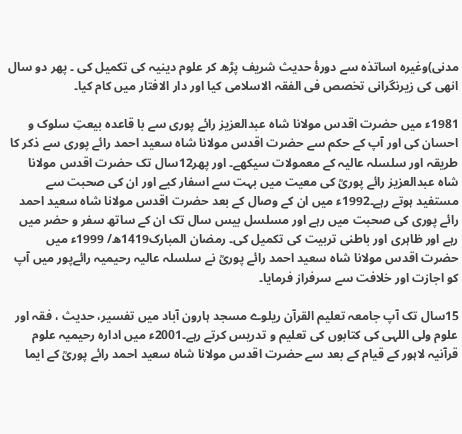مدنی)وغیرہ اساتذہ سے دورۂ حدیث شریف پڑھ کر علوم دینیہ کی تکمیل کی ۔ پھر دو سال انھی کی زیرنگرانی تخصص فی الفقہ الاسلامی کیا اور دار الافتار میں کام کیا۔

1981ء میں حضرت اقدس مولانا شاہ عبدالعزیز رائے پوری سے با قاعدہ بیعتِ سلوک و احسان کی اور آپ کے حکم سے حضرت اقدس مولانا شاہ سعید احمد رائے پوری سے ذکر کا طریقہ اور سلسلہ عالیہ کے معمولات سیکھے۔ اور پھر12سال تک حضرت اقدس مولانا شاہ عبدالعزیز رائے پوریؒ کی معیت میں بہت سے اسفار کیے اور ان کی صحبت سے مستفید ہوتے رہے۔1992ء میں ان کے وصال کے بعد حضرت اقدس مولانا شاہ سعید احمد رائے پوری کی صحبت میں رہے اور مسلسل بیس سال تک ان کے ساتھ سفر و حضر میں رہے اور ظاہری اور باطنی تربیت کی تکمیل کی۔ رمضان المبارک1419ھ/ 1999ء میں حضرت اقدس مولانا شاہ سعید احمد رائے پوریؒ نے سلسلہ عالیہ رحیمیہ رائےپور میں آپ کو اجازت اور خلافت سے سرفراز فرمایا۔

15سال تک آپ جامعہ تعلیم القرآن ریلوے مسجد ہارون آباد میں تفسیر، حدیث ، فقہ اور علوم ولی اللہی کی کتابوں کی تعلیم و تدریس کرتے رہے۔2001ء میں ادارہ رحیمیہ علوم قرآنیہ لاہور کے قیام کے بعد سے حضرت اقدس مولانا شاہ سعید احمد رائے پوریؒ کے ایما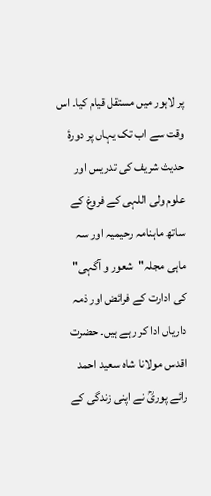پر لاہور میں مستقل قیام کیا۔ اس وقت سے اب تک یہاں پر دورۂ حدیث شریف کی تدریس اور علوم ولی اللہی کے فروغ کے ساتھ ماہنامہ رحیمیہ اور سہ ماہی مجلہ"شعور و آگہی" کی ادارت کے فرائض اور ذمہ داریاں ادا کر رہے ہیں۔ حضرت اقدس مولانا شاہ سعید احمد رائے پوریؒ نے اپنی زندگی کے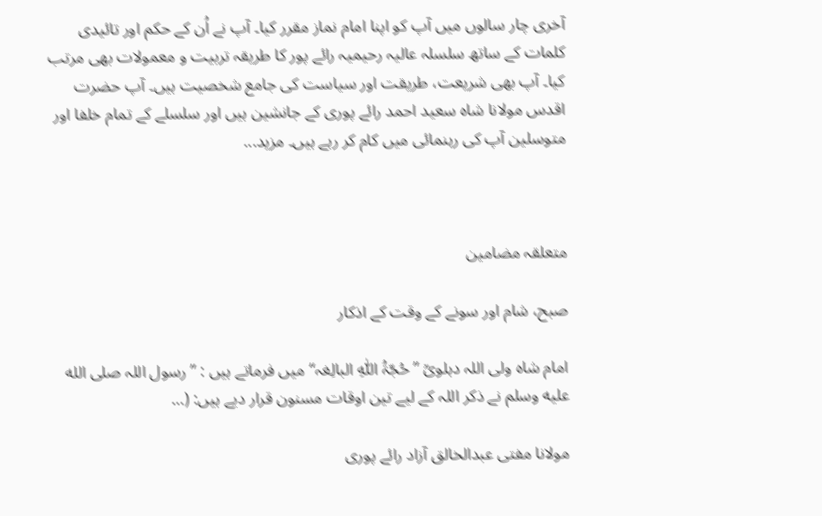آخری چار سالوں میں آپ کو اپنا امام نماز مقرر کیا۔ آپ نے اُن کے حکم اور تائیدی کلمات کے ساتھ سلسلہ عالیہ رحیمیہ رائے پور کا طریقہ تربیت و معمولات بھی مرتب کیا۔ آپ بھی شریعت، طریقت اور سیاست کی جامع شخصیت ہیں۔ آپ حضرت اقدس مولانا شاہ سعید احمد رائے پوری کے جانشین ہیں اور سلسلے کے تمام خلفا اور متوسلین آپ کی رہنمائی میں کام کر رہے ہیں۔ مزید...



متعلقہ مضامین

صبح، شام اور سونے کے وقت کے اذکار

امام شاہ ولی اللہ دہلویؒ ’’حُجّۃُ اللّٰہِ البالِغہ‘‘ میں فرماتے ہیں : ’’رسول اللہ صلى الله عليه وسلم نے ذکر اللہ کے لیے تین اوقات مسنون قرار دیے ہیں: (…

مولانا مفتی عبدالخالق آزاد رائے پوری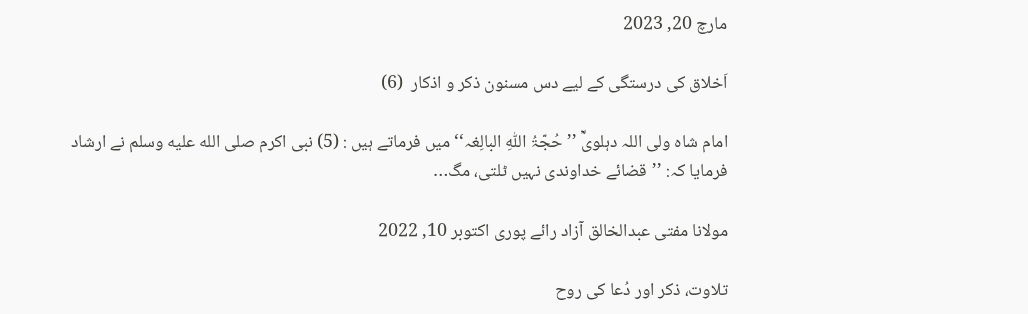مارچ 20, 2023

اَخلاق کی درستگی کے لیے دس مسنون ذکر و اذکار  (6)

امام شاہ ولی اللہ دہلویؒ ’’حُجّۃُ اللّٰہِ البالِغہ‘‘ میں فرماتے ہیں : (5) نبی اکرم صلى الله عليه وسلم نے ارشاد فرمایا کہ: ’’قضائے خداوندی نہیں ٹلتی، مگ…

مولانا مفتی عبدالخالق آزاد رائے پوری اکتوبر 10, 2022

تلاوت، ذکر اور دُعا کی روح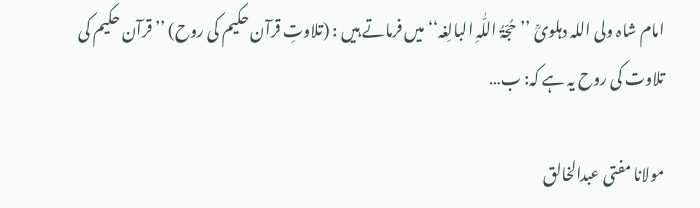امام شاہ ولی اللہ دہلویؒ ’’حُجّۃُ اللّٰہِ البالِغہ‘‘ میں فرماتے ہیں : (تلاوتِ قرآن حکیم کی روح) ’’قرآن حکیم کی تلاوت کی روح یہ ہے کہ: ب…

مولانا مفتی عبدالخالق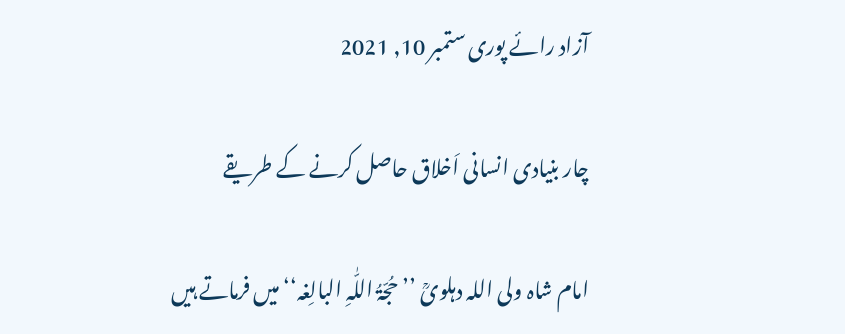آزاد رائے پوری ستمبر 10, 2021

چار بنیادی انسانی اَخلاق حاصل کرنے کے طریقے

امام شاہ ولی اللہ دہلویؒ ’’حُجّۃُ اللّٰہِ البالِغہ‘‘ میں فرماتے ہیں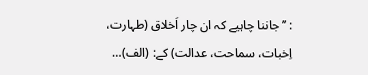: ’’جاننا چاہیے کہ ان چار اَخلاق (طہارت، اِخبات، سماحت، عدالت) کے: (الف)…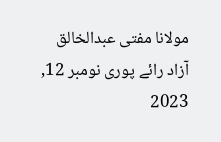مولانا مفتی عبدالخالق آزاد رائے پوری نومبر 12, 2023